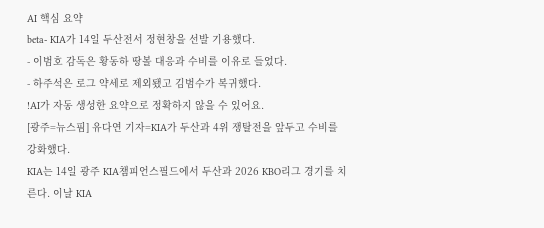AI 핵심 요약
beta- KIA가 14일 두산전서 정현창을 선발 기용했다.
- 이범호 감독은 황동하 땅볼 대응과 수비를 이유로 들었다.
- 하주석은 로그 약세로 제외됐고 김범수가 복귀했다.
!AI가 자동 생성한 요약으로 정확하지 않을 수 있어요.
[광주=뉴스핌] 유다연 기자=KIA가 두산과 4위 쟁탈전을 앞두고 수비를 강화했다.
KIA는 14일 광주 KIA챔피언스필드에서 두산과 2026 KBO리그 경기를 치른다. 이날 KIA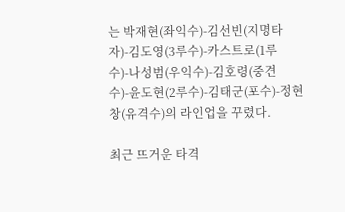는 박재현(좌익수)-김선빈(지명타자)-김도영(3루수)-카스트로(1루수)-나성범(우익수)-김호령(중견수)-윤도현(2루수)-김태군(포수)-정현창(유격수)의 라인업을 꾸렸다.

최근 뜨거운 타격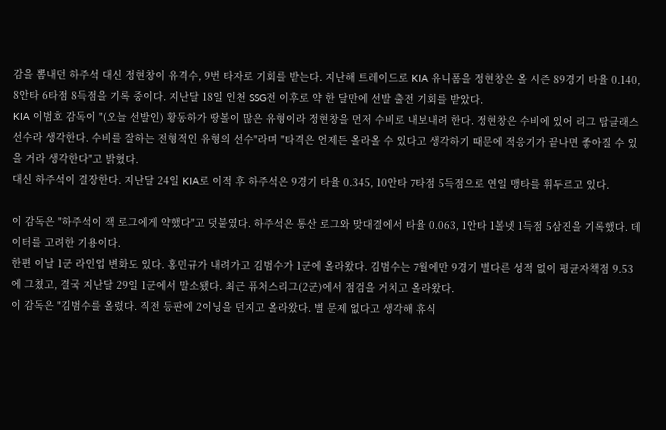감을 뽐내던 하주석 대신 정현창이 유격수, 9번 타자로 기회를 받는다. 지난해 트레이드로 KIA 유니폼을 정현창은 올 시즌 89경기 타율 0.140, 8안타 6타점 8득점을 기록 중이다. 지난달 18일 인천 SSG전 이후로 약 한 달만에 선발 출전 기회를 받았다.
KIA 이범호 감독이 "(오늘 선발인) 황동하가 땅볼이 많은 유형이라 정현창을 먼저 수비로 내보내려 한다. 정현창은 수비에 있어 리그 탑클래스 선수라 생각한다. 수비를 잘하는 전형적인 유형의 선수"라며 "타격은 언제든 올라올 수 있다고 생각하기 때문에 적응기가 끝나면 좋아질 수 있을 거라 생각한다"고 밝혔다.
대신 하주석이 결장한다. 지난달 24일 KIA로 이적 후 하주석은 9경기 타율 0.345, 10안타 7타점 5득점으로 연일 맹타를 휘두르고 있다.

이 감독은 "하주석이 잭 로그에게 약했다"고 덧붙였다. 하주석은 통산 로그와 맞대결에서 타율 0.063, 1안타 1볼넷 1득점 5삼진을 기록했다. 데이터를 고려한 기용이다.
한편 이날 1군 라인업 변화도 있다. 홍민규가 내려가고 김범수가 1군에 올라왔다. 김범수는 7월에만 9경기 별다른 성적 없이 평균자책점 9.53에 그쳤고, 결국 지난달 29일 1군에서 말소됐다. 최근 퓨처스리그(2군)에서 점검을 거치고 올라왔다.
이 감독은 "김범수를 올렸다. 직전 등판에 2이닝을 던지고 올라왔다. 별 문제 없다고 생각해 휴식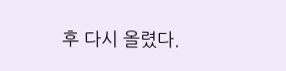후 다시 올렸다.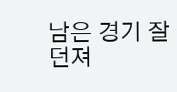남은 경기 잘 던져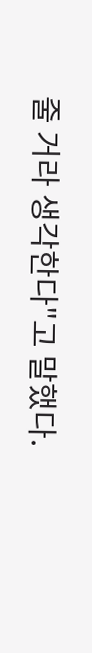줄 거라 생각한다"고 말했다.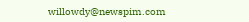willowdy@newspim.com